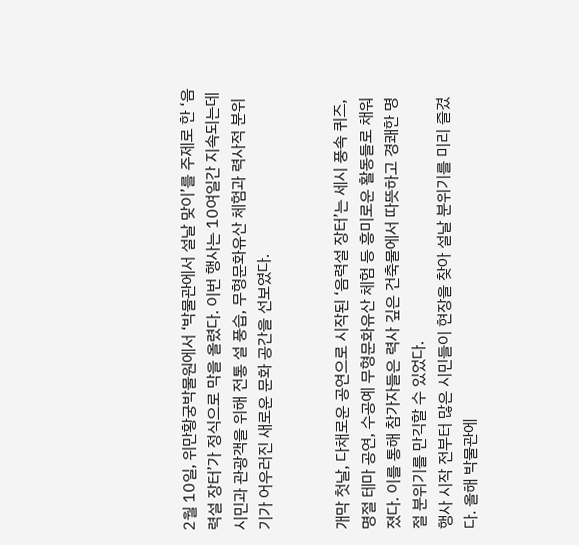2월 10일, 위만황궁박물원에서 ‘박물관에서 설날 맞이’를 주제로 한 ‘음력설 장터’가 정식으로 막을 올렸다. 이번 행사는 10여일간 지속되는데 시민과 관광객을 위해 전통 설 풍습, 무형문화유산 체험과 력사적 분위기가 어우러진 새로운 문화 공간을 선보였다.


개막 첫날, 다채로운 공연으로 시작된 ‘음력설 장터’는 세시 풍속 퀴즈, 명절 테마 공연, 수공예 무형문화유산 체험 등 흥미로운 활동들로 채워졌다. 이를 통해 참가자들은 력사 깊은 건축물에서 따뜻하고 경쾌한 명절 분위기를 만긱할 수 있었다.
행사 시작 전부터 많은 시민들이 현장을 찾아 설날 분위기를 미리 즐겼다. 올해 박물관에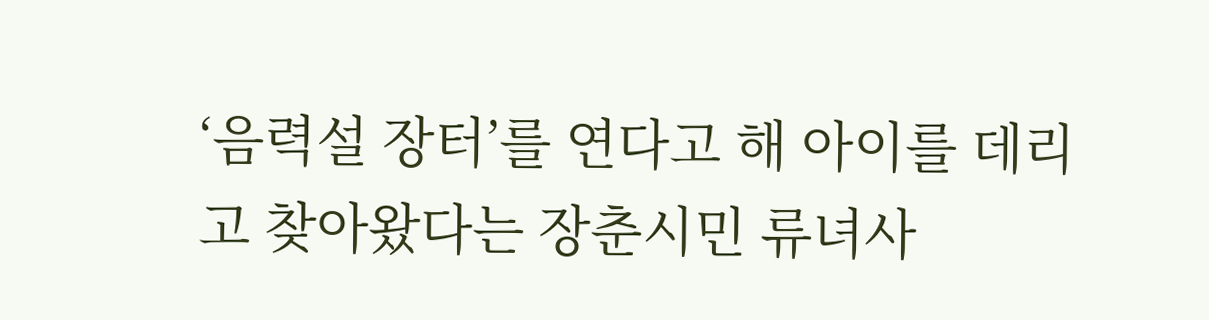‘음력설 장터’를 연다고 해 아이를 데리고 찾아왔다는 장춘시민 류녀사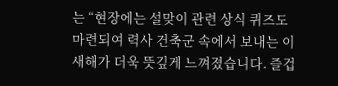는 “현장에는 설맞이 관련 상식 퀴즈도 마련되여 력사 건축군 속에서 보내는 이 새해가 더욱 뜻깊게 느껴졌습니다. 즐겁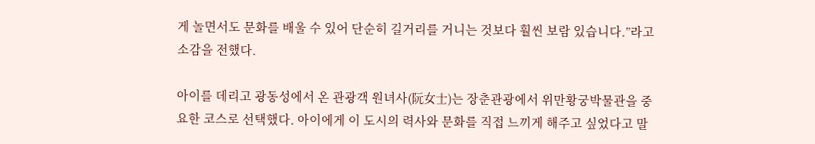게 놀면서도 문화를 배울 수 있어 단순히 길거리를 거니는 것보다 훨씬 보람 있습니다.”라고 소감을 전했다.

아이를 데리고 광동성에서 온 관광객 원녀사(阮女士)는 장춘관광에서 위만황궁박물관을 중요한 코스로 선택했다. 아이에게 이 도시의 력사와 문화를 직접 느끼게 해주고 싶었다고 말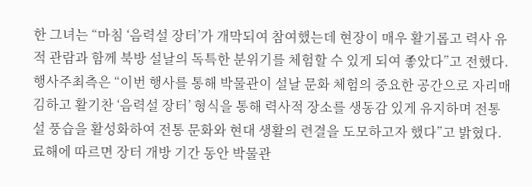한 그녀는 “마침 ‘음력설 장터’가 개막되여 참여했는데 현장이 매우 활기롭고 력사 유적 관람과 함께 북방 설날의 독특한 분위기를 체험할 수 있게 되여 좋았다”고 전했다.
행사주최측은 “이번 행사를 통해 박물관이 설날 문화 체험의 중요한 공간으로 자리매김하고 활기찬 ‘음력설 장터’ 형식을 통해 력사적 장소를 생동감 있게 유지하며 전통 설 풍습을 활성화하여 전통 문화와 현대 생활의 련결을 도모하고자 했다”고 밝혔다.
료해에 따르면 장터 개방 기간 동안 박물관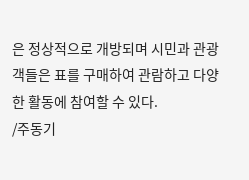은 정상적으로 개방되며 시민과 관광객들은 표를 구매하여 관람하고 다양한 활동에 참여할 수 있다.
/주동기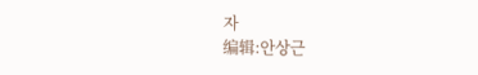자
编辑:안상근